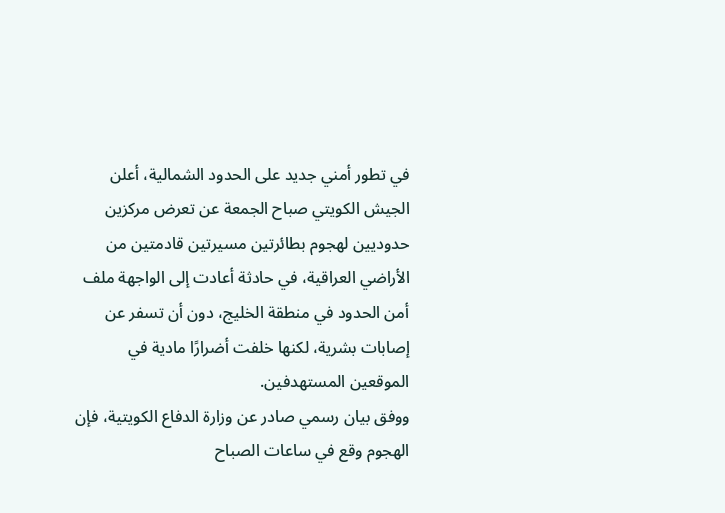في تطور أمني جديد على الحدود الشمالية، أعلن الجيش الكويتي صباح الجمعة عن تعرض مركزين حدوديين لهجوم بطائرتين مسيرتين قادمتين من الأراضي العراقية، في حادثة أعادت إلى الواجهة ملف أمن الحدود في منطقة الخليج، دون أن تسفر عن إصابات بشرية، لكنها خلفت أضرارًا مادية في الموقعين المستهدفين.
ووفق بيان رسمي صادر عن وزارة الدفاع الكويتية، فإن الهجوم وقع في ساعات الصباح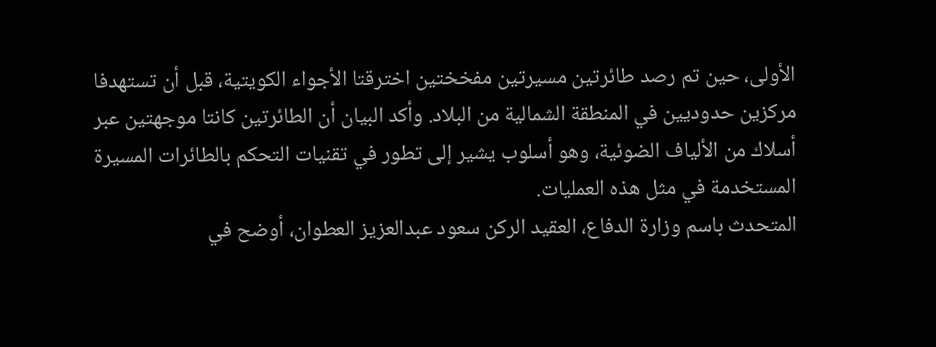الأولى، حين تم رصد طائرتين مسيرتين مفخختين اخترقتا الأجواء الكويتية، قبل أن تستهدفا مركزين حدوديين في المنطقة الشمالية من البلاد. وأكد البيان أن الطائرتين كانتا موجهتين عبر أسلاك من الألياف الضوئية، وهو أسلوب يشير إلى تطور في تقنيات التحكم بالطائرات المسيرة المستخدمة في مثل هذه العمليات.
المتحدث باسم وزارة الدفاع، العقيد الركن سعود عبدالعزيز العطوان، أوضح في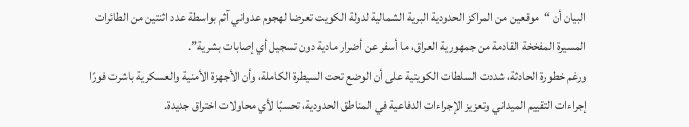البيان أن “موقعين من المراكز الحدودية البرية الشمالية لدولة الكويت تعرضا لهجوم عدواني آثم بواسطة عدد اثنتين من الطائرات المسيرة المفخخة القادمة من جمهورية العراق، ما أسفر عن أضرار مادية دون تسجيل أي إصابات بشرية”.
ورغم خطورة الحادثة، شددت السلطات الكويتية على أن الوضع تحت السيطرة الكاملة، وأن الأجهزة الأمنية والعسكرية باشرت فورًا إجراءات التقييم الميداني وتعزيز الإجراءات الدفاعية في المناطق الحدودية، تحسبًا لأي محاولات اختراق جديدة.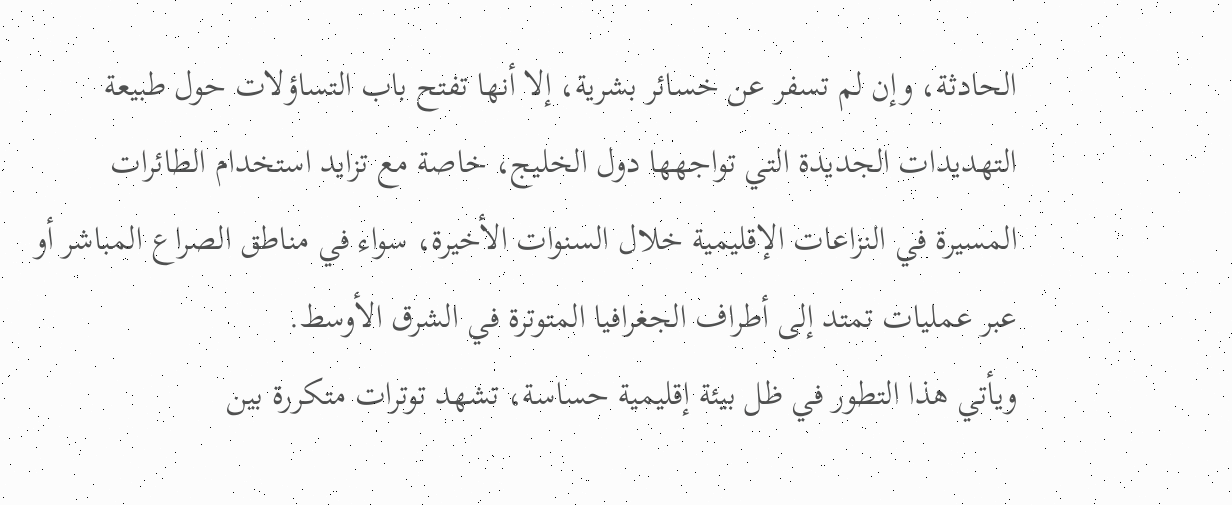الحادثة، وإن لم تسفر عن خسائر بشرية، إلا أنها تفتح باب التساؤلات حول طبيعة التهديدات الجديدة التي تواجهها دول الخليج، خاصة مع تزايد استخدام الطائرات المسيرة في النزاعات الإقليمية خلال السنوات الأخيرة، سواء في مناطق الصراع المباشر أو عبر عمليات تمتد إلى أطراف الجغرافيا المتوترة في الشرق الأوسط.
ويأتي هذا التطور في ظل بيئة إقليمية حساسة، تشهد توترات متكررة بين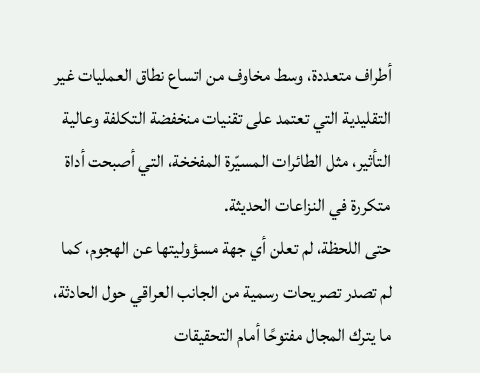أطراف متعددة، وسط مخاوف من اتساع نطاق العمليات غير التقليدية التي تعتمد على تقنيات منخفضة التكلفة وعالية التأثير، مثل الطائرات المسيّرة المفخخة، التي أصبحت أداة متكررة في النزاعات الحديثة.
حتى اللحظة، لم تعلن أي جهة مسؤوليتها عن الهجوم، كما لم تصدر تصريحات رسمية من الجانب العراقي حول الحادثة، ما يترك المجال مفتوحًا أمام التحقيقات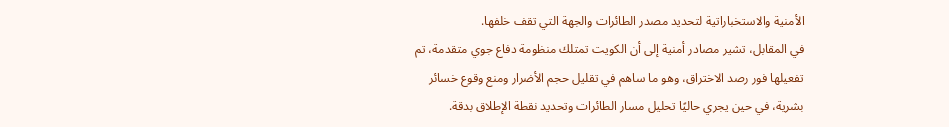الأمنية والاستخباراتية لتحديد مصدر الطائرات والجهة التي تقف خلفها.
في المقابل، تشير مصادر أمنية إلى أن الكويت تمتلك منظومة دفاع جوي متقدمة، تم تفعيلها فور رصد الاختراق، وهو ما ساهم في تقليل حجم الأضرار ومنع وقوع خسائر بشرية، في حين يجري حاليًا تحليل مسار الطائرات وتحديد نقطة الإطلاق بدقة.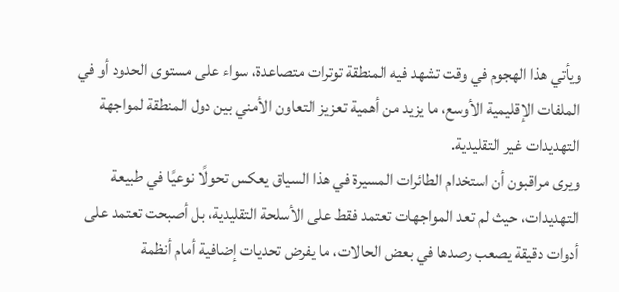ويأتي هذا الهجوم في وقت تشهد فيه المنطقة توترات متصاعدة، سواء على مستوى الحدود أو في الملفات الإقليمية الأوسع، ما يزيد من أهمية تعزيز التعاون الأمني بين دول المنطقة لمواجهة التهديدات غير التقليدية.
ويرى مراقبون أن استخدام الطائرات المسيرة في هذا السياق يعكس تحولًا نوعيًا في طبيعة التهديدات، حيث لم تعد المواجهات تعتمد فقط على الأسلحة التقليدية، بل أصبحت تعتمد على أدوات دقيقة يصعب رصدها في بعض الحالات، ما يفرض تحديات إضافية أمام أنظمة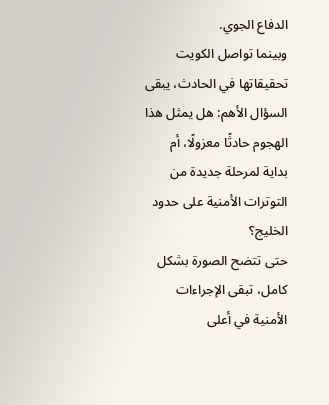الدفاع الجوي.
وبينما تواصل الكويت تحقيقاتها في الحادث، يبقى السؤال الأهم: هل يمثل هذا الهجوم حادثًا معزولًا، أم بداية لمرحلة جديدة من التوترات الأمنية على حدود الخليج؟
حتى تتضح الصورة بشكل كامل، تبقى الإجراءات الأمنية في أعلى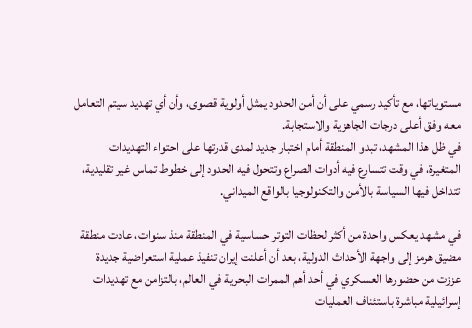مستوياتها، مع تأكيد رسمي على أن أمن الحدود يمثل أولوية قصوى، وأن أي تهديد سيتم التعامل معه وفق أعلى درجات الجاهزية والاستجابة.
في ظل هذا المشهد، تبدو المنطقة أمام اختبار جديد لمدى قدرتها على احتواء التهديدات المتغيرة، في وقت تتسارع فيه أدوات الصراع وتتحول فيه الحدود إلى خطوط تماس غير تقليدية، تتداخل فيها السياسة بالأمن والتكنولوجيا بالواقع الميداني.

في مشهد يعكس واحدة من أكثر لحظات التوتر حساسية في المنطقة منذ سنوات، عادت منطقة مضيق هرمز إلى واجهة الأحداث الدولية، بعد أن أعلنت إيران تنفيذ عملية استعراضية جديدة عززت من حضورها العسكري في أحد أهم الممرات البحرية في العالم، بالتزامن مع تهديدات إسرائيلية مباشرة باستئناف العمليات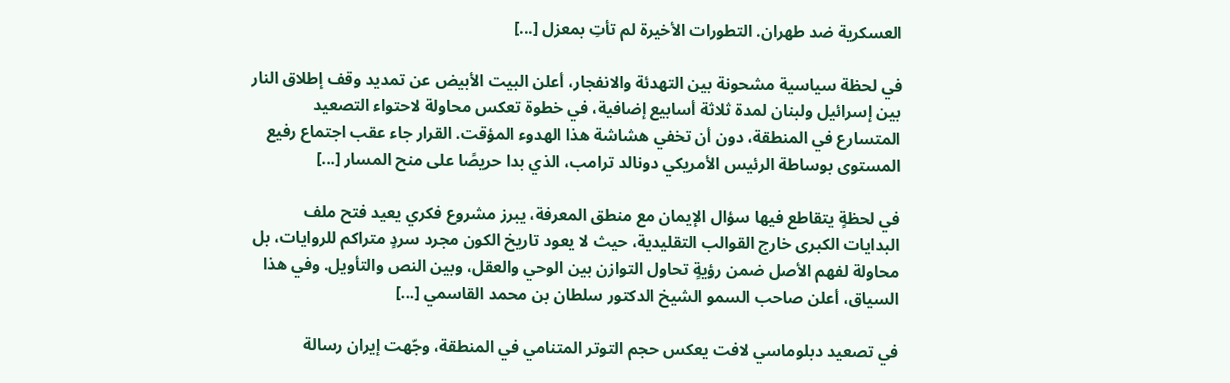العسكرية ضد طهران. التطورات الأخيرة لم تأتِ بمعزل [...]

في لحظة سياسية مشحونة بين التهدئة والانفجار، أعلن البيت الأبيض عن تمديد وقف إطلاق النار بين إسرائيل ولبنان لمدة ثلاثة أسابيع إضافية، في خطوة تعكس محاولة لاحتواء التصعيد المتسارع في المنطقة، دون أن تخفي هشاشة هذا الهدوء المؤقت. القرار جاء عقب اجتماع رفيع المستوى بوساطة الرئيس الأمريكي دونالد ترامب، الذي بدا حريصًا على منح المسار [...]

في لحظةٍ يتقاطع فيها سؤال الإيمان مع منطق المعرفة، يبرز مشروع فكري يعيد فتح ملف البدايات الكبرى خارج القوالب التقليدية، حيث لا يعود تاريخ الكون مجرد سردٍ متراكم للروايات، بل محاولة لفهم الأصل ضمن رؤيةٍ تحاول التوازن بين الوحي والعقل، وبين النص والتأويل. وفي هذا السياق، أعلن صاحب السمو الشيخ الدكتور سلطان بن محمد القاسمي [...]

في تصعيد دبلوماسي لافت يعكس حجم التوتر المتنامي في المنطقة، وجّهت إيران رسالة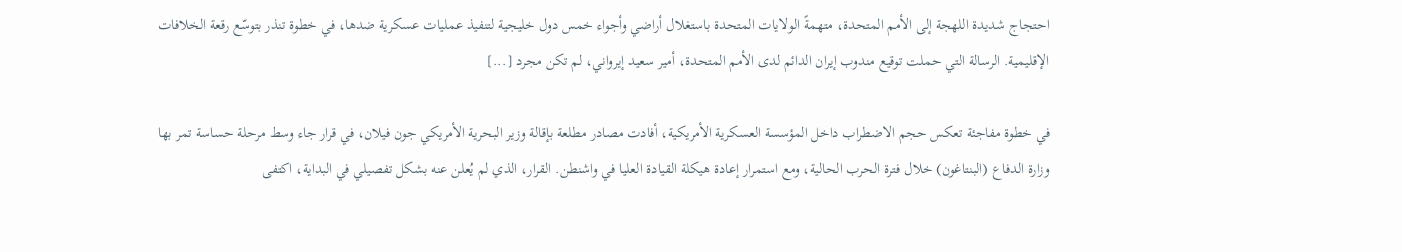احتجاج شديدة اللهجة إلى الأمم المتحدة، متهمةً الولايات المتحدة باستغلال أراضي وأجواء خمس دول خليجية لتنفيذ عمليات عسكرية ضدها، في خطوة تنذر بتوسّع رقعة الخلافات الإقليمية. الرسالة التي حملت توقيع مندوب إيران الدائم لدى الأمم المتحدة، أمير سعيد إيرواني، لم تكن مجرد [...]

في خطوة مفاجئة تعكس حجم الاضطراب داخل المؤسسة العسكرية الأمريكية، أفادت مصادر مطلعة بإقالة وزير البحرية الأمريكي جون فيلان، في قرار جاء وسط مرحلة حساسة تمر بها وزارة الدفاع (البنتاغون) خلال فترة الحرب الحالية، ومع استمرار إعادة هيكلة القيادة العليا في واشنطن. القرار، الذي لم يُعلن عنه بشكل تفصيلي في البداية، اكتفى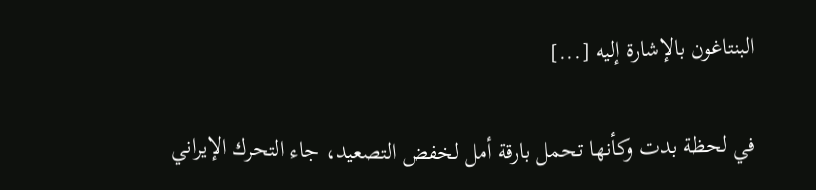البنتاغون بالإشارة إليه [...]

في لحظة بدت وكأنها تحمل بارقة أمل لخفض التصعيد، جاء التحرك الإيراني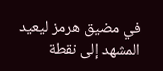في مضيق هرمز ليعيد المشهد إلى نقطة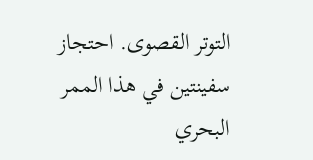التوتر القصوى. احتجاز سفينتين في هذا الممر البحري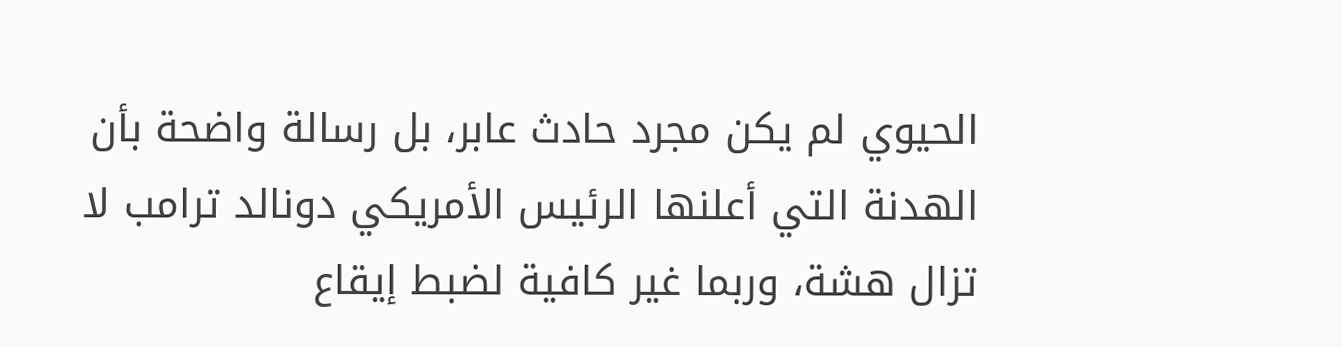الحيوي لم يكن مجرد حادث عابر، بل رسالة واضحة بأن الهدنة التي أعلنها الرئيس الأمريكي دونالد ترامب لا تزال هشة، وربما غير كافية لضبط إيقاع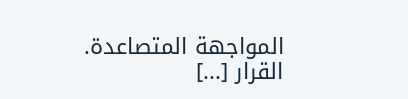المواجهة المتصاعدة. القرار [...]